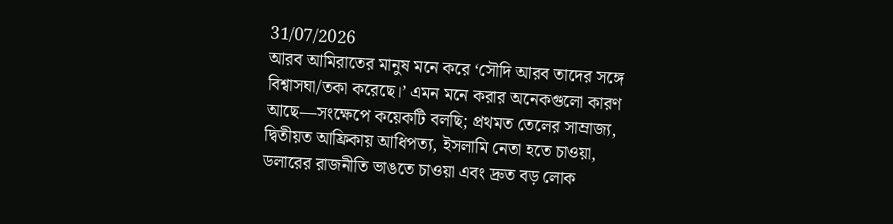31/07/2026
আরব আমিরাতের মানুষ মনে করে ‘সৌদি আরব তাদের সঙ্গে বিশ্বাসঘা/তকা করেছে।’ এমন মনে করার অনেকগুলো কারণ আছে—সংক্ষেপে কয়েকটি বলছি; প্রথমত তেলের সাম্রাজ্য, দ্বিতীয়ত আফ্রিকায় আধিপত্য, ইসলামি নেতা হতে চাওয়া, ডলারের রাজনীতি ভাঙতে চাওয়া এবং দ্রুত বড় লোক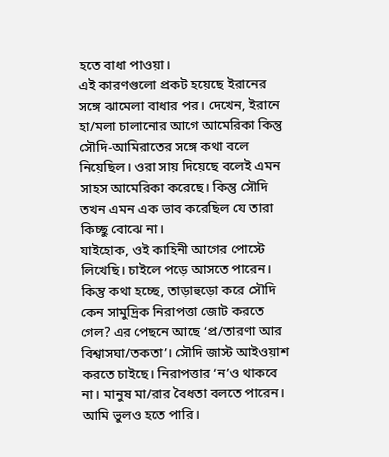হতে বাধা পাওয়া।
এই কারণগুলো প্রকট হয়েছে ইরানের সঙ্গে ঝামেলা বাধার পর। দেখেন, ইরানে হা/মলা চালানোর আগে আমেরিকা কিন্তু সৌদি-আমিরাতের সঙ্গে কথা বলে নিয়েছিল। ওরা সায় দিয়েছে বলেই এমন সাহস আমেরিকা করেছে। কিন্তু সৌদি তখন এমন এক ভাব করেছিল যে তারা কিচ্ছু বোঝে না।
যাইহোক, ওই কাহিনী আগের পোস্টে লিখেছি। চাইলে পড়ে আসতে পারেন। কিন্তু কথা হচ্ছে, তাড়াহুড়ো করে সৌদি কেন সামুদ্রিক নিরাপত্তা জোট করতে গেল? এর পেছনে আছে ‘প্র/তারণা আর বিশ্বাসঘা/তকতা’। সৌদি জাস্ট আইওয়াশ করতে চাইছে। নিরাপত্তার ‘ন’ও থাকবে না। মানুষ মা/রার বৈধতা বলতে পারেন। আমি ভুলও হতে পারি।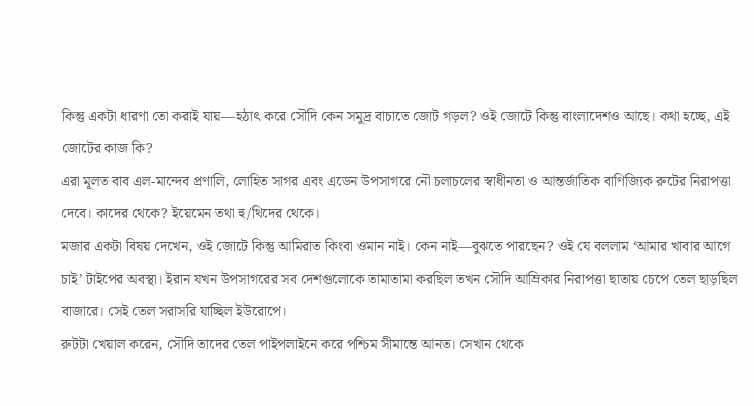কিন্তু একটা ধারণা তো করাই যায়—হঠাৎ করে সৌদি কেন সমুদ্র বাচাতে জোট গড়ল? ওই জোটে কিন্তু বাংলাদেশও আছে। কথা হচ্ছে, এই জোটের কাজ কি?
এরা মূলত বাব এল-মান্দেব প্রণালি, লোহিত সাগর এবং এডেন উপসাগরে নৌ চলাচলের স্বাধীনতা ও আন্তর্জাতিক বাণিজ্যিক রুটের নিরাপত্তা দেবে। কাদের থেকে? ইয়েমেন তথা হু/থিদের থেকে।
মজার একটা বিষয় দেখেন, ওই জোটে কিন্তু আমিরাত কিংবা ওমান নাই। কেন নাই—বুঝতে পারছেন? ওই যে বললাম ‘আমার খাবার আগে চাই’ টাইপের অবস্থা। ইরান যখন উপসাগরের সব দেশগুলোকে তামাতামা করছিল তখন সৌদি আম্রিকার নিরাপত্তা ছাতায় চেপে তেল ছাড়ছিল বাজারে। সেই তেল সরাসরি যাচ্ছিল ইউরোপে।
রুটটা খেয়াল করেন, সৌদি তাদের তেল পাইপলাইনে করে পশ্চিম সীমান্তে আনত। সেখান থেকে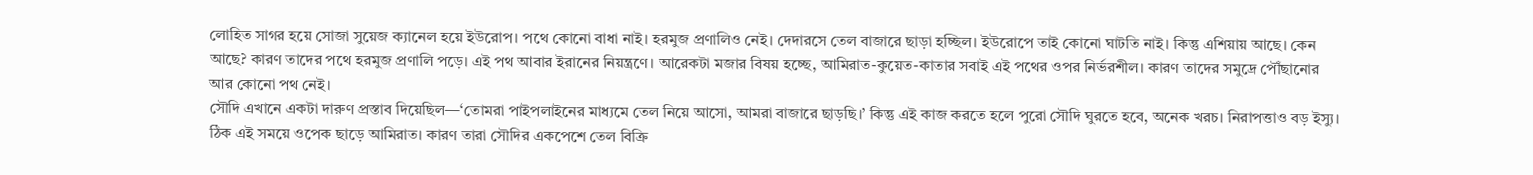লোহিত সাগর হয়ে সোজা সুয়েজ ক্যানেল হয়ে ইউরোপ। পথে কোনো বাধা নাই। হরমুজ প্রণালিও নেই। দেদারসে তেল বাজারে ছাড়া হচ্ছিল। ইউরোপে তাই কোনো ঘাটতি নাই। কিন্তু এশিয়ায় আছে। কেন আছে? কারণ তাদের পথে হরমুজ প্রণালি পড়ে। এই পথ আবার ইরানের নিয়ন্ত্রণে। আরেকটা মজার বিষয় হচ্ছে, আমিরাত-কুয়েত-কাতার সবাই এই পথের ওপর নির্ভরশীল। কারণ তাদের সমুদ্রে পৌঁছানোর আর কোনো পথ নেই।
সৌদি এখানে একটা দারুণ প্রস্তাব দিয়েছিল—‘তোমরা পাইপলাইনের মাধ্যমে তেল নিয়ে আসো, আমরা বাজারে ছাড়ছি।’ কিন্তু এই কাজ করতে হলে পুরো সৌদি ঘুরতে হবে, অনেক খরচ। নিরাপত্তাও বড় ইস্যু। ঠিক এই সময়ে ওপেক ছাড়ে আমিরাত। কারণ তারা সৌদির একপেশে তেল বিক্রি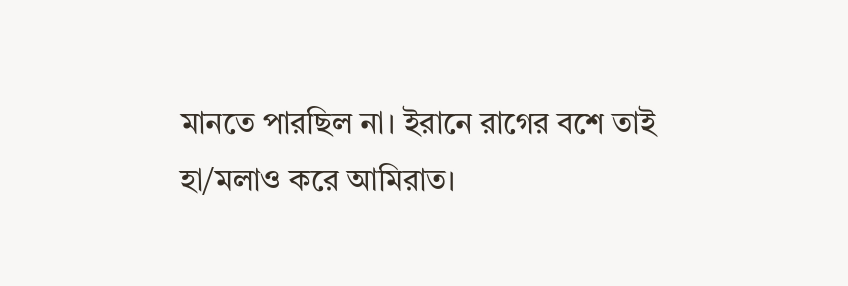মানতে পারছিল না। ইরানে রাগের বশে তাই হা/মলাও করে আমিরাত।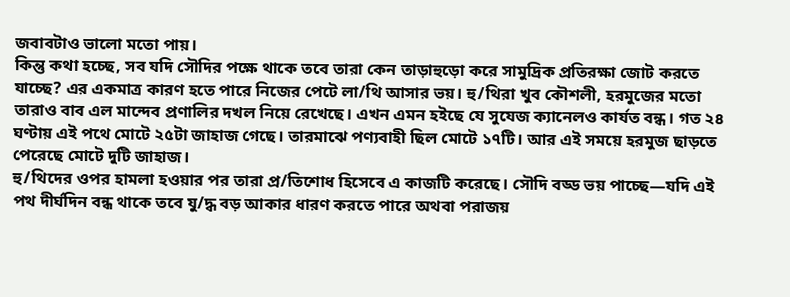জবাবটাও ভালো মতো পায়।
কিন্তু কথা হচ্ছে, সব যদি সৌদির পক্ষে থাকে তবে তারা কেন তাড়াহুড়ো করে সামুদ্রিক প্রতিরক্ষা জোট করতে যাচ্ছে? এর একমাত্র কারণ হতে পারে নিজের পেটে লা/থি আসার ভয়। হু/থিরা খুব কৌশলী, হরমুজের মতো তারাও বাব এল মান্দেব প্রণালির দখল নিয়ে রেখেছে। এখন এমন হইছে যে সুযেজ ক্যানেলও কার্যত বন্ধ। গত ২৪ ঘণ্টায় এই পথে মোটে ২৫টা জাহাজ গেছে। তারমাঝে পণ্যবাহী ছিল মোটে ১৭টি। আর এই সময়ে হরমুজ ছাড়তে পেরেছে মোটে দুটি জাহাজ।
হু/থিদের ওপর হামলা হওয়ার পর তারা প্র/তিশোধ হিসেবে এ কাজটি করেছে। সৌদি বড্ড ভয় পাচ্ছে—যদি এই পথ দীর্ঘদিন বন্ধ থাকে তবে যু/দ্ধ বড় আকার ধারণ করতে পারে অথবা পরাজয়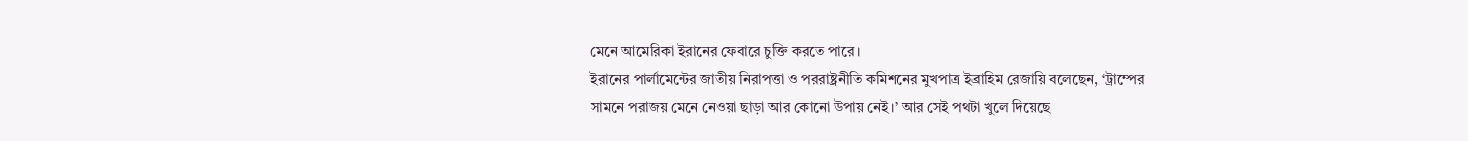মেনে আমেরিকা ইরানের ফেবারে চুক্তি করতে পারে।
ইরানের পার্লামেন্টের জাতীয় নিরাপত্তা ও পররাষ্ট্রনীতি কমিশনের মুখপাত্র ইব্রাহিম রেজায়ি বলেছেন, ‘ট্রাম্পের সামনে পরাজয় মেনে নেওয়া ছাড়া আর কোনো উপায় নেই।’ আর সেই পথটা খুলে দিয়েছে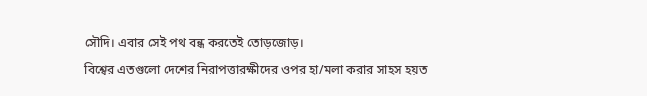সৌদি। এবার সেই পথ বন্ধ করতেই তোড়জোড়।
বিশ্বের এতগুলো দেশের নিরাপত্তারক্ষীদের ওপর হা/মলা করার সাহস হয়ত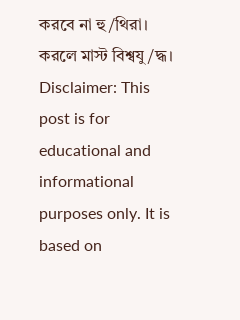করবে না হু/থিরা। করলে মাস্ট বিশ্বযু/দ্ধ।
Disclaimer: This post is for educational and informational purposes only. It is based on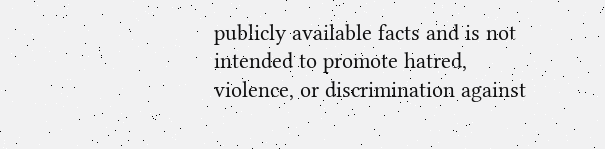publicly available facts and is not intended to promote hatred, violence, or discrimination against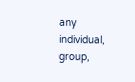any individual, group,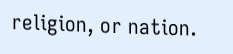religion, or nation.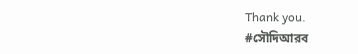Thank you.
#সৌদিআরব